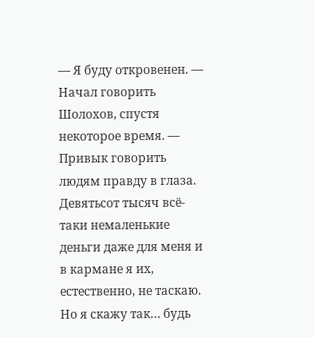— Я буду откровенен. — Начал говорить Шолохов, спустя некоторое время. — Привык говорить людям правду в глаза. Девятьсот тысяч всё-таки немаленькие деньги даже для меня и в кармане я их, естественно, не таскаю. Но я скажу так… будь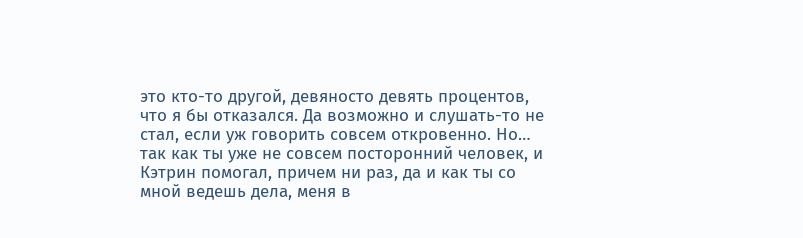это кто-то другой, девяносто девять процентов, что я бы отказался. Да возможно и слушать-то не стал, если уж говорить совсем откровенно. Но… так как ты уже не совсем посторонний человек, и Кэтрин помогал, причем ни раз, да и как ты со мной ведешь дела, меня в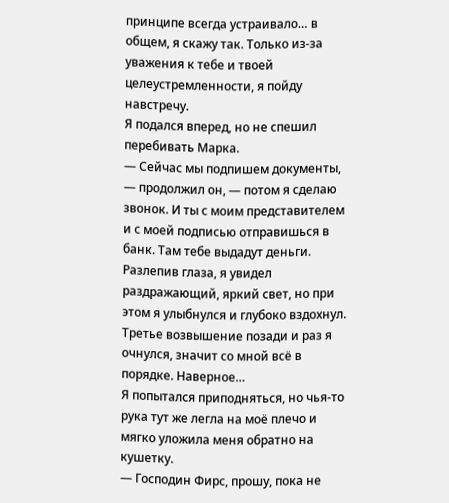принципе всегда устраивало… в общем, я скажу так. Только из-за уважения к тебе и твоей целеустремленности, я пойду навстречу.
Я подался вперед, но не спешил перебивать Марка.
— Сейчас мы подпишем документы, — продолжил он, — потом я сделаю звонок. И ты с моим представителем и с моей подписью отправишься в банк. Там тебе выдадут деньги.
Разлепив глаза, я увидел раздражающий, яркий свет, но при этом я улыбнулся и глубоко вздохнул. Третье возвышение позади и раз я очнулся, значит со мной всё в порядке. Наверное…
Я попытался приподняться, но чья-то рука тут же легла на моё плечо и мягко уложила меня обратно на кушетку.
— Господин Фирс, прошу, пока не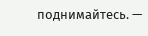поднимайтесь. —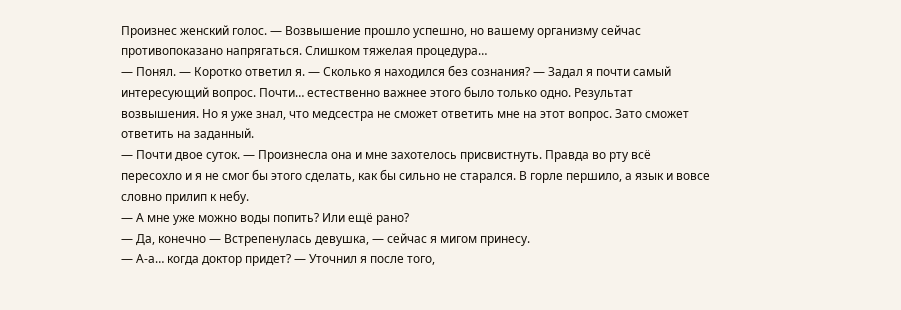Произнес женский голос. — Возвышение прошло успешно, но вашему организму сейчас противопоказано напрягаться. Слишком тяжелая процедура…
— Понял. — Коротко ответил я. — Сколько я находился без сознания? — Задал я почти самый интересующий вопрос. Почти… естественно важнее этого было только одно. Результат возвышения. Но я уже знал, что медсестра не сможет ответить мне на этот вопрос. Зато сможет ответить на заданный.
— Почти двое суток. — Произнесла она и мне захотелось присвистнуть. Правда во рту всё пересохло и я не смог бы этого сделать, как бы сильно не старался. В горле першило, а язык и вовсе словно прилип к небу.
— А мне уже можно воды попить? Или ещё рано?
— Да, конечно — Встрепенулась девушка, — сейчас я мигом принесу.
— А-а… когда доктор придет? — Уточнил я после того,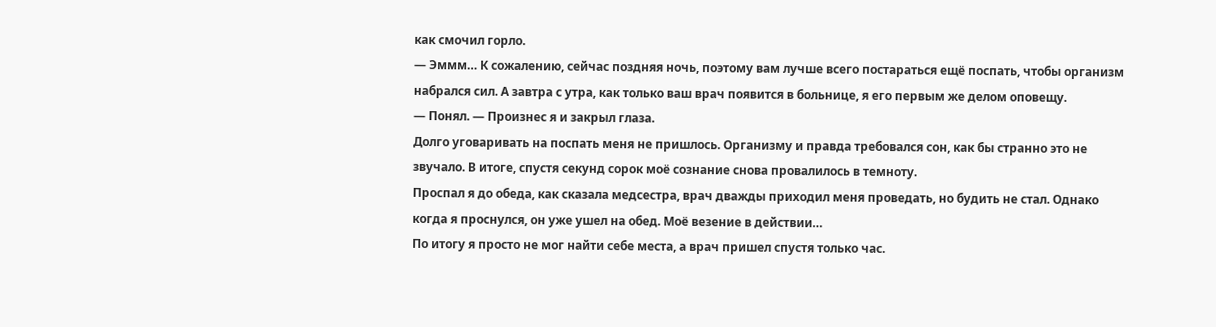как смочил горло.
— Эммм… К сожалению, сейчас поздняя ночь, поэтому вам лучше всего постараться ещё поспать, чтобы организм набрался сил. А завтра с утра, как только ваш врач появится в больнице, я его первым же делом оповещу.
— Понял. — Произнес я и закрыл глаза.
Долго уговаривать на поспать меня не пришлось. Организму и правда требовался сон, как бы странно это не звучало. В итоге, спустя секунд сорок моё сознание снова провалилось в темноту.
Проспал я до обеда, как сказала медсестра, врач дважды приходил меня проведать, но будить не стал. Однако когда я проснулся, он уже ушел на обед. Моё везение в действии…
По итогу я просто не мог найти себе места, а врач пришел спустя только час.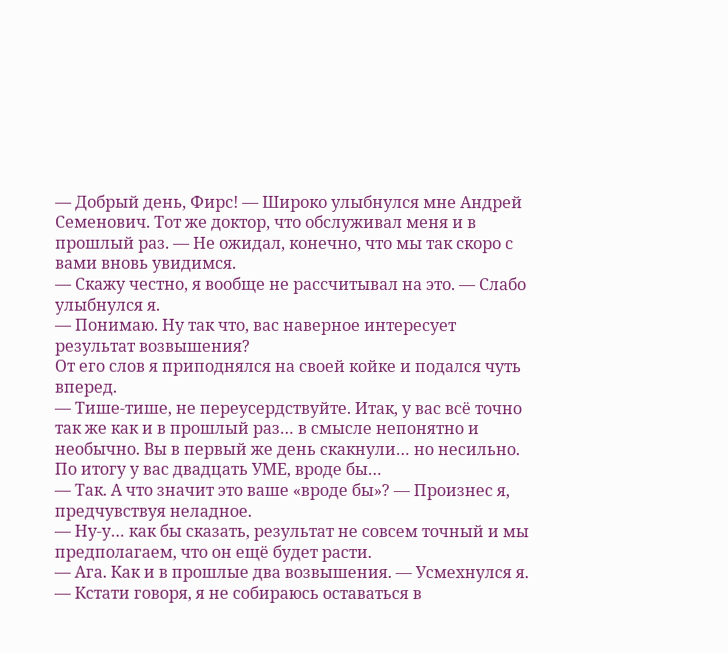— Добрый день, Фирс! — Широко улыбнулся мне Андрей Семенович. Тот же доктор, что обслуживал меня и в прошлый раз. — Не ожидал, конечно, что мы так скоро с вами вновь увидимся.
— Скажу честно, я вообще не рассчитывал на это. — Слабо улыбнулся я.
— Понимаю. Ну так что, вас наверное интересует результат возвышения?
От его слов я приподнялся на своей койке и подался чуть вперед.
— Тише-тише, не переусердствуйте. Итак, у вас всё точно так же как и в прошлый раз… в смысле непонятно и необычно. Вы в первый же день скакнули… но несильно. По итогу у вас двадцать УМЕ, вроде бы…
— Так. А что значит это ваше «вроде бы»? — Произнес я, предчувствуя неладное.
— Ну-у… как бы сказать, результат не совсем точный и мы предполагаем, что он ещё будет расти.
— Ага. Как и в прошлые два возвышения. — Усмехнулся я. — Кстати говоря, я не собираюсь оставаться в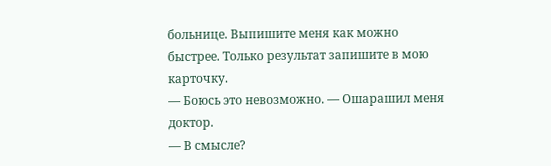больнице. Выпишите меня как можно быстрее. Только результат запишите в мою карточку.
— Боюсь это невозможно. — Ошарашил меня доктор.
— В смысле?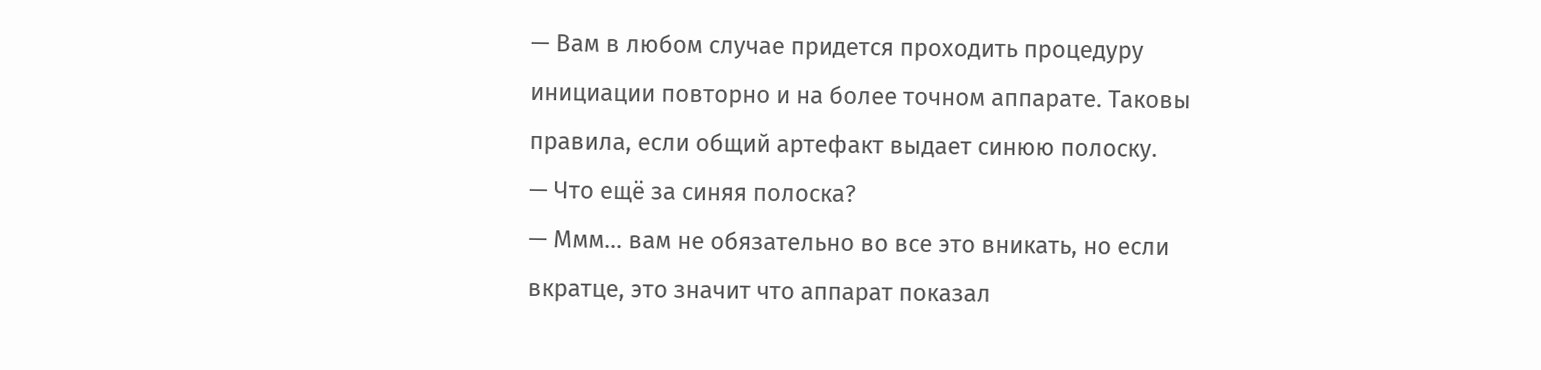— Вам в любом случае придется проходить процедуру инициации повторно и на более точном аппарате. Таковы правила, если общий артефакт выдает синюю полоску.
— Что ещё за синяя полоска?
— Ммм… вам не обязательно во все это вникать, но если вкратце, это значит что аппарат показал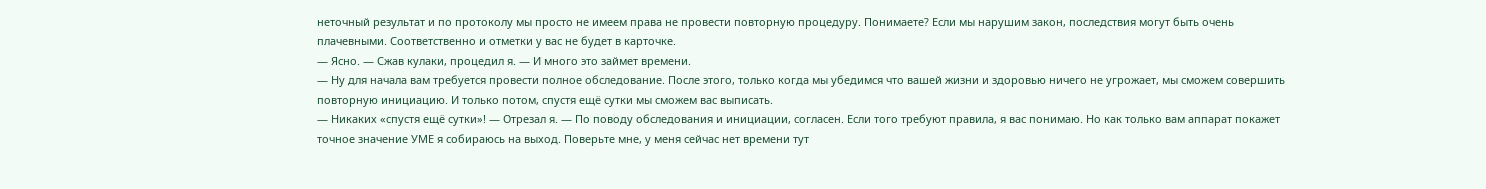неточный результат и по протоколу мы просто не имеем права не провести повторную процедуру. Понимаете? Если мы нарушим закон, последствия могут быть очень плачевными. Соответственно и отметки у вас не будет в карточке.
— Ясно. — Сжав кулаки, процедил я. — И много это займет времени.
— Ну для начала вам требуется провести полное обследование. После этого, только когда мы убедимся что вашей жизни и здоровью ничего не угрожает, мы сможем совершить повторную инициацию. И только потом, спустя ещё сутки мы сможем вас выписать.
— Никаких «спустя ещё сутки»! — Отрезал я. — По поводу обследования и инициации, согласен. Если того требуют правила, я вас понимаю. Но как только вам аппарат покажет точное значение УМЕ я собираюсь на выход. Поверьте мне, у меня сейчас нет времени тут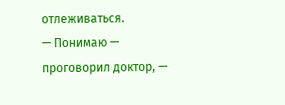отлеживаться.
— Понимаю — проговорил доктор, —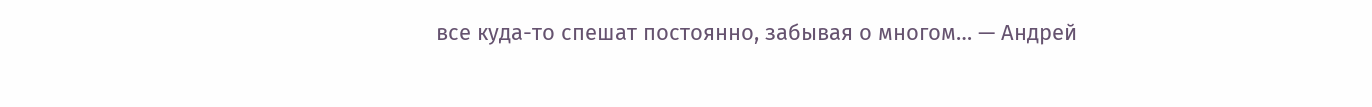все куда-то спешат постоянно, забывая о многом… — Андрей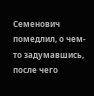Семенович помедлил, о чем-то задумавшись, после чего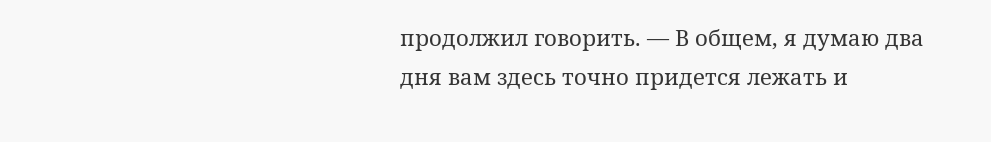продолжил говорить. — В общем, я думаю два дня вам здесь точно придется лежать и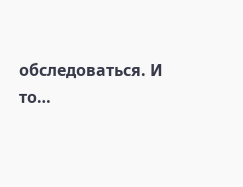обследоваться. И то…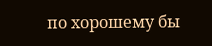по хорошему бы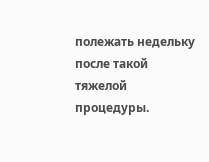полежать недельку после такой тяжелой процедуры.